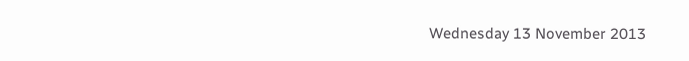Wednesday 13 November 2013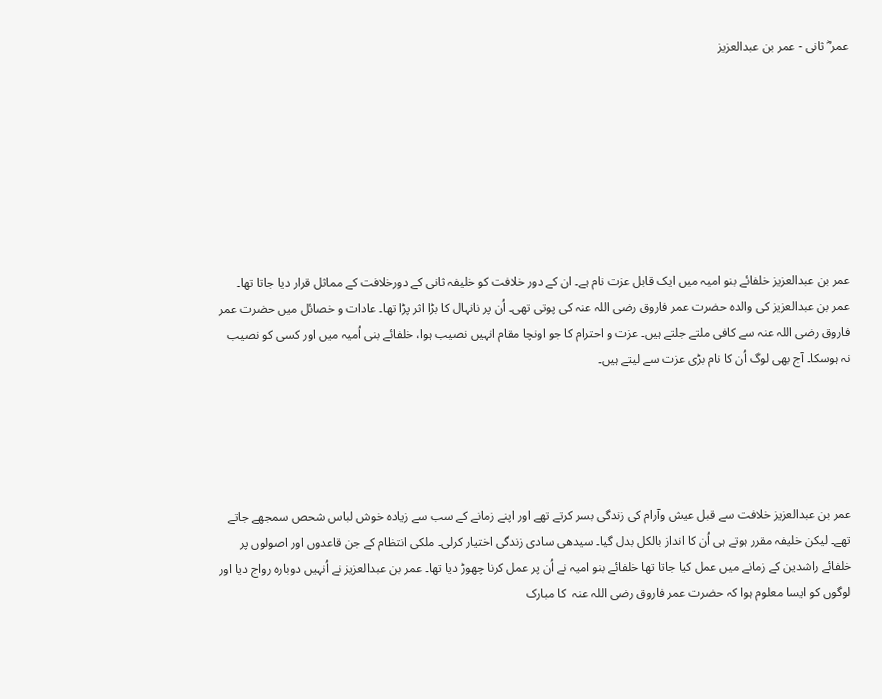عمر ؓ ثانی - عمر بن عبدالعزیز








عمر بن عبدالعزیز خلفائے بنو امیہ میں ایک قابل عزت نام ہے۔ ان کے دور خلافت کو خلیفہ ثانی کے دورخلافت کے مماثل قرار دیا جاتا تھا۔ عمر بن عبدالعزیز کی والدہ حضرت عمر فاروق رضی اللہ عنہ کی پوتی تھی۔ اُن پر نانہال کا بڑا اثر پڑا تھا۔ عادات و خصائل میں حضرت عمر فاروق رضی اللہ عنہ سے کافی ملتے جلتے ہیں۔ عزت و احترام کا جو اونچا مقام انہیں نصیب ہوا، خلفائے بنی اُمیہ میں اور کسی کو نصیب نہ ہوسکا۔ آج بھی لوگ اُن کا نام بڑی عزت سے لیتے ہیں۔





عمر بن عبدالعزیز خلافت سے قبل عیش وآرام کی زندگی بسر کرتے تھے اور اپنے زمانے کے سب سے زیادہ خوش لباس شحص سمجھے جاتے تھے۔ لیکن خلیفہ مقرر ہوتے ہی اُن کا انداز بالکل بدل گیا۔ سیدھی سادی زندگی اختیار کرلی۔ ملکی انتظام کے جن قاعدوں اور اصولوں پر خلفائے راشدین کے زمانے میں عمل کیا جاتا تھا خلفائے بنو امیہ نے اُن پر عمل کرنا چھوڑ دیا تھا۔ عمر بن عبدالعزیز نے اُنہیں دوبارہ رواج دیا اور لوگوں کو ایسا معلوم ہوا کہ حضرت عمر فاروق رضی اللہ عنہ  کا مبارک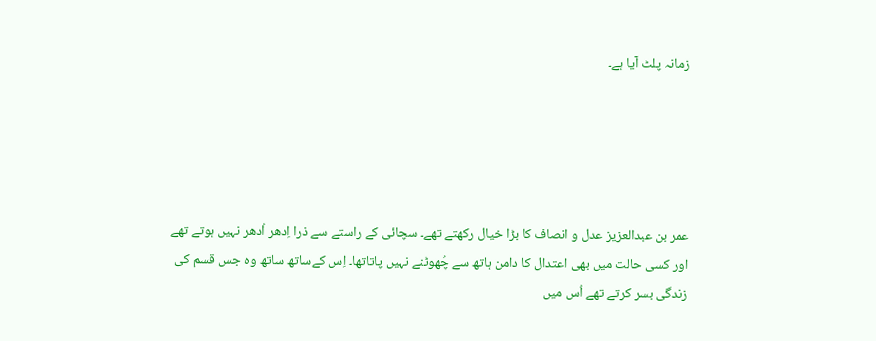زمانہ پلٹ آیا ہے۔





عمر بن عبدالعزیز عدل و انصاف کا بڑا خیال رکھتے تھے۔ سچائی کے راستے سے ذرا اِدھر اُدھر نہیں ہوتے تھے اور کسی حالت میں بھی اعتدال کا دامن ہاتھ سے چُھوٹنے نہیں پاتاتھا۔ اِس کےساتھ ساتھ وہ جس قسم کی زندگی بسر کرتے تھے اُس میں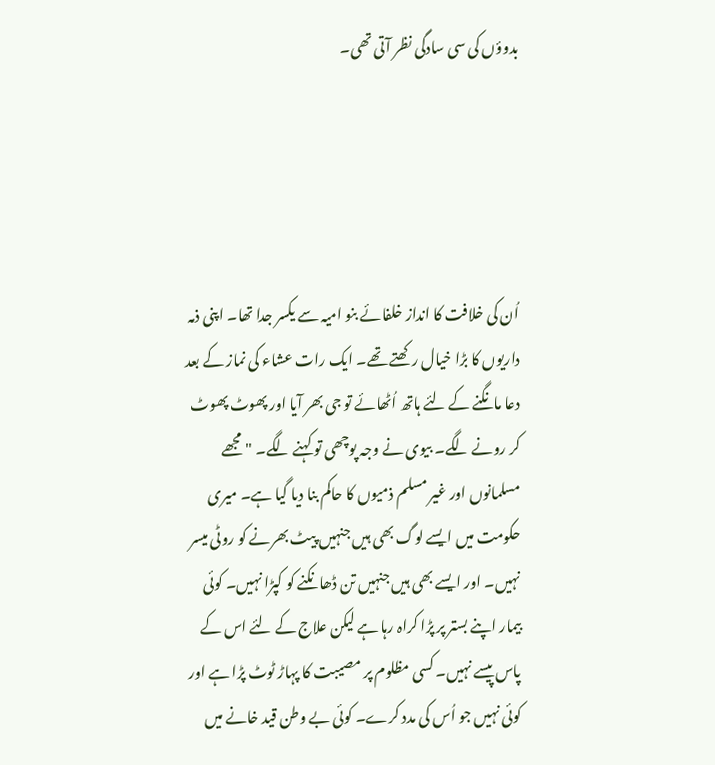بدوؤں کی سی سادگی نظر آتی تھی۔





اُن کی خلافت کا انداز خلفائے بنو امیہ سے یکسر جدا تھا۔ اپنی ذمہ داریوں کا بڑا خیال رکھتے تھے۔ ایک رات عشاء کی نماز کے بعد دعا مانگنے کے لئے ہاتھ اُٹھائے تو جی بھر آیا اور پھوٹ پھوٹ کر رونے لگے۔ بیوی نے وجہ پوچھی تو کہنے لگے۔ "مجھے مسلمانوں اور غیر مسلم ذمیوں کا حاکم بنا دیا گیا ہے۔ میری حکومت میں ایسے لوگ بھی ہیں جنہیں پیٹ بھرنے کو روٹی میسر نہیں۔ اور ایسے بھی ہیں جنہیں تن ڈھانکنے کو کپڑا نہیں۔ کوئی بیمار اپنے بستر پر پڑا کراہ رہا ہے لیکن علاج کے لئے اس کے پاس پیسے نہیں۔ کسی مظلوم پر مصیبت کا پہاڑ ٹوٹ پڑا ہے اور کوئی نہیں جو اُس کی مدد کرے۔ کوئی بے وطن قید خانے میں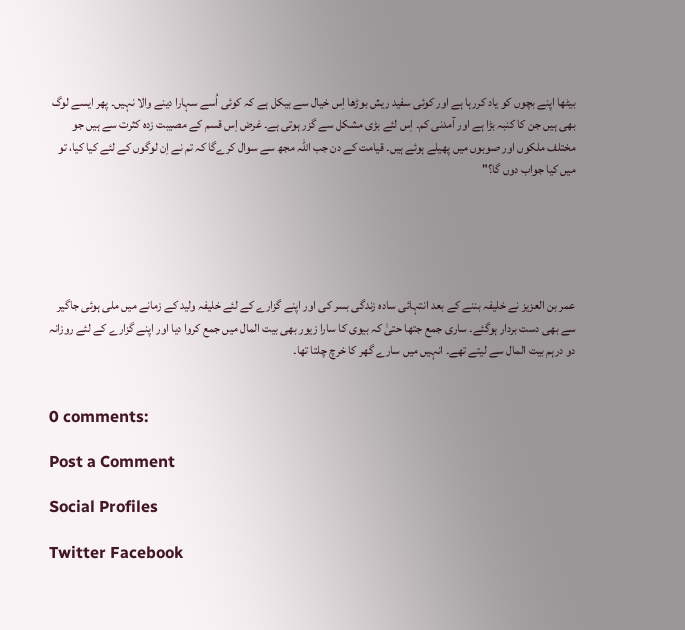بیٹھا اپنے بچوں کو یاد کررہا ہے اور کوئی سفید ریش بوڑھا اِس خیال سے بیکل ہے کہ کوئی اُسے سہارا دینے والا نہیں۔ پھر ایسے لوگ بھی ہیں جن کا کنبہ بڑا ہے اور آمدنی کم۔ اِس لئے بڑی مشکل سے گزر ہوتی ہے۔ غرض اِس قسم کے مصیبت زدہ کثرت سے ہیں جو مختلف ملکوں اور صوبوں میں پھیلے ہوئے ہیں۔ قیامت کے دن جب اللہ مجھ سے سوال کرےگا کہ تم نے اِن لوگوں کے لئے کیا کیا، تو میں کیا جواب دوں گا؟"





عمر بن العزیز نے خلیفہ بننے کے بعد انتہائی سادہ زندگی بسر کی اور اپنے گزارے کے لئے خلیفہ ولید کے زمانے میں ملی ہوئی جاگیر سے بھی دست بردار ہوگئے۔ ساری جمع جتھا حتیٰ کہ بیوی کا سارا زیور بھی بیت المال میں جمع کروا دیا اور اپنے گزارے کے لئے روزانہ دو درہم بیت المال سے لیتے تھے۔ انہیں میں سارے گھر کا خرچ چلتا تھا۔


0 comments:

Post a Comment

Social Profiles

Twitter Facebook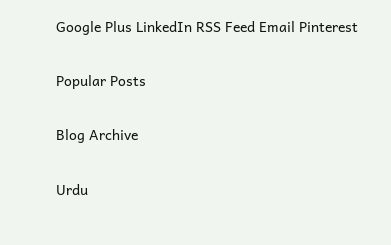Google Plus LinkedIn RSS Feed Email Pinterest

Popular Posts

Blog Archive

Urdu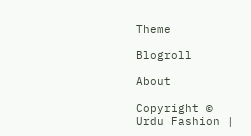Theme

Blogroll

About

Copyright © Urdu Fashion |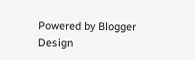Powered by Blogger
Design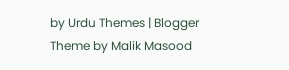by Urdu Themes | Blogger Theme by Malik Masood